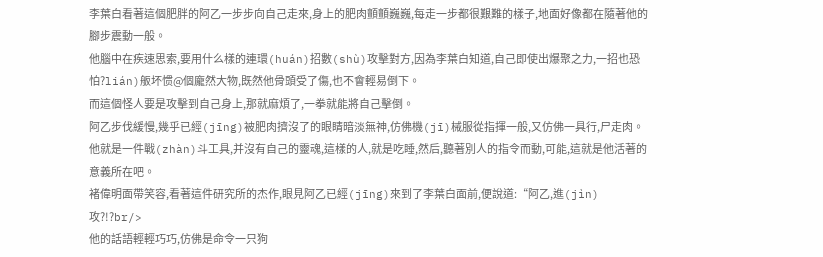李葉白看著這個肥胖的阿乙一步步向自己走來,身上的肥肉顫顫巍巍,每走一步都很艱難的樣子,地面好像都在隨著他的腳步震動一般。
他腦中在疾速思索,要用什么樣的連環(huán)招數(shù)攻擊對方,因為李葉白知道,自己即使出爆聚之力,一招也恐怕?lián)舨坏惯@個龐然大物,既然他骨頭受了傷,也不會輕易倒下。
而這個怪人要是攻擊到自己身上,那就麻煩了,一拳就能將自己擊倒。
阿乙步伐緩慢,幾乎已經(jīng)被肥肉擠沒了的眼睛暗淡無神,仿佛機(jī)械服從指揮一般,又仿佛一具行,尸走肉。
他就是一件戰(zhàn)斗工具,并沒有自己的靈魂,這樣的人,就是吃睡,然后,聽著別人的指令而動,可能,這就是他活著的意義所在吧。
褚偉明面帶笑容,看著這件研究所的杰作,眼見阿乙已經(jīng)來到了李葉白面前,便說道:“阿乙,進(jìn)攻?!?br/>
他的話語輕輕巧巧,仿佛是命令一只狗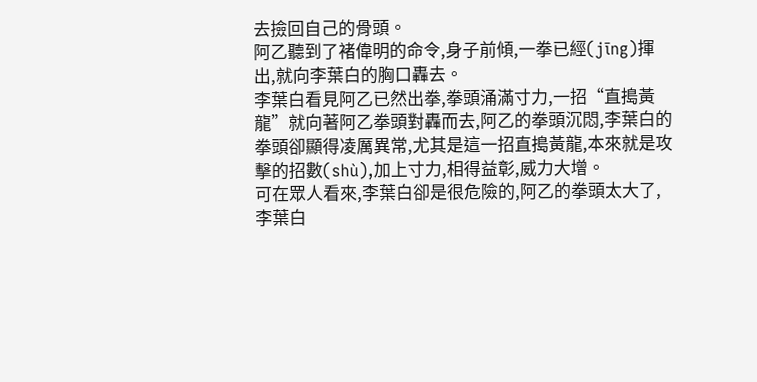去撿回自己的骨頭。
阿乙聽到了褚偉明的命令,身子前傾,一拳已經(jīng)揮出,就向李葉白的胸口轟去。
李葉白看見阿乙已然出拳,拳頭涌滿寸力,一招“直搗黃龍”就向著阿乙拳頭對轟而去,阿乙的拳頭沉悶,李葉白的拳頭卻顯得凌厲異常,尤其是這一招直搗黃龍,本來就是攻擊的招數(shù),加上寸力,相得益彰,威力大增。
可在眾人看來,李葉白卻是很危險的,阿乙的拳頭太大了,李葉白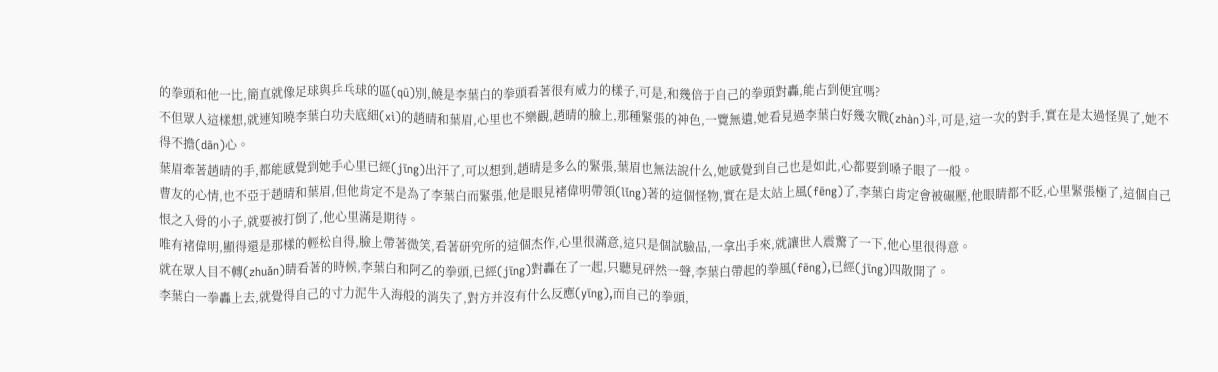的拳頭和他一比,簡直就像足球與乒乓球的區(qū)別,饒是李葉白的拳頭看著很有威力的樣子,可是,和幾倍于自己的拳頭對轟,能占到便宜嗎?
不但眾人這樣想,就連知曉李葉白功夫底細(xì)的趙晴和葉眉,心里也不樂觀,趙晴的臉上,那種緊張的神色,一覽無遺,她看見過李葉白好幾次戰(zhàn)斗,可是,這一次的對手,實在是太過怪異了,她不得不擔(dān)心。
葉眉牽著趙晴的手,都能感覺到她手心里已經(jīng)出汗了,可以想到,趙晴是多么的緊張,葉眉也無法說什么,她感覺到自己也是如此,心都要到嗓子眼了一般。
曹友的心情,也不亞于趙晴和葉眉,但他肯定不是為了李葉白而緊張,他是眼見褚偉明帶領(lǐng)著的這個怪物,實在是太站上風(fēng)了,李葉白肯定會被碾壓,他眼睛都不眨,心里緊張極了,這個自己恨之入骨的小子,就要被打倒了,他心里滿是期待。
唯有褚偉明,顯得還是那樣的輕松自得,臉上帶著微笑,看著研究所的這個杰作,心里很滿意,這只是個試驗品,一拿出手來,就讓世人震驚了一下,他心里很得意。
就在眾人目不轉(zhuǎn)睛看著的時候,李葉白和阿乙的拳頭,已經(jīng)對轟在了一起,只聽見砰然一聲,李葉白帶起的拳風(fēng),已經(jīng)四散開了。
李葉白一拳轟上去,就覺得自己的寸力泥牛入海般的消失了,對方并沒有什么反應(yīng),而自己的拳頭,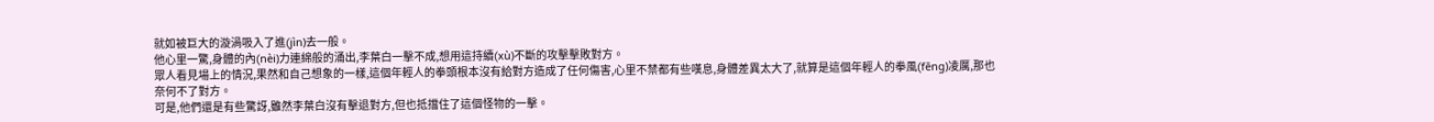就如被巨大的漩渦吸入了進(jìn)去一般。
他心里一驚,身體的內(nèi)力連綿般的涌出,李葉白一擊不成,想用這持續(xù)不斷的攻擊擊敗對方。
眾人看見場上的情況,果然和自己想象的一樣,這個年輕人的拳頭根本沒有給對方造成了任何傷害,心里不禁都有些嘆息,身體差異太大了,就算是這個年輕人的拳風(fēng)凌厲,那也奈何不了對方。
可是,他們還是有些驚訝,雖然李葉白沒有擊退對方,但也抵擋住了這個怪物的一擊。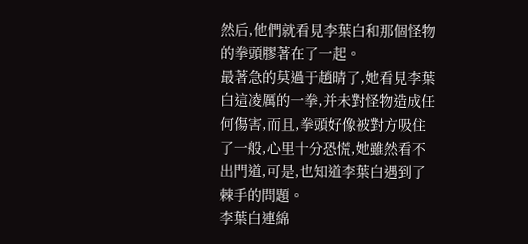然后,他們就看見李葉白和那個怪物的拳頭膠著在了一起。
最著急的莫過于趙晴了,她看見李葉白這凌厲的一拳,并未對怪物造成任何傷害,而且,拳頭好像被對方吸住了一般,心里十分恐慌,她雖然看不出門道,可是,也知道李葉白遇到了棘手的問題。
李葉白連綿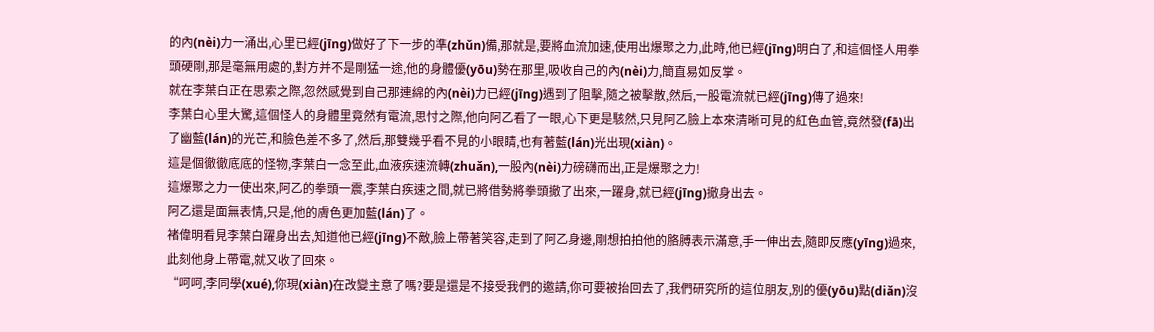的內(nèi)力一涌出,心里已經(jīng)做好了下一步的準(zhǔn)備,那就是,要將血流加速,使用出爆聚之力,此時,他已經(jīng)明白了,和這個怪人用拳頭硬剛,那是毫無用處的,對方并不是剛猛一途,他的身體優(yōu)勢在那里,吸收自己的內(nèi)力,簡直易如反掌。
就在李葉白正在思索之際,忽然感覺到自己那連綿的內(nèi)力已經(jīng)遇到了阻擊,隨之被擊散,然后,一股電流就已經(jīng)傳了過來!
李葉白心里大驚,這個怪人的身體里竟然有電流,思忖之際,他向阿乙看了一眼,心下更是駭然,只見阿乙臉上本來清晰可見的紅色血管,竟然發(fā)出了幽藍(lán)的光芒,和臉色差不多了,然后,那雙幾乎看不見的小眼睛,也有著藍(lán)光出現(xiàn)。
這是個徹徹底底的怪物,李葉白一念至此,血液疾速流轉(zhuǎn),一股內(nèi)力磅礴而出,正是爆聚之力!
這爆聚之力一使出來,阿乙的拳頭一震,李葉白疾速之間,就已將借勢將拳頭撤了出來,一躍身,就已經(jīng)撤身出去。
阿乙還是面無表情,只是,他的膚色更加藍(lán)了。
褚偉明看見李葉白躍身出去,知道他已經(jīng)不敵,臉上帶著笑容,走到了阿乙身邊,剛想拍拍他的胳膊表示滿意,手一伸出去,隨即反應(yīng)過來,此刻他身上帶電,就又收了回來。
“呵呵,李同學(xué),你現(xiàn)在改變主意了嗎?要是還是不接受我們的邀請,你可要被抬回去了,我們研究所的這位朋友,別的優(yōu)點(diǎn)沒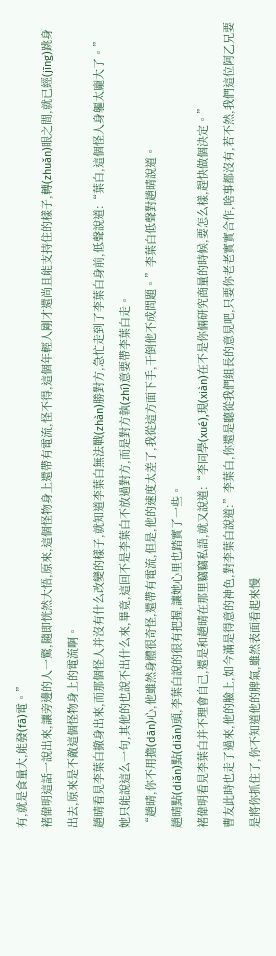有,就是食量大,能發(fā)電。”
褚偉明這話一說出來,讓旁邊的人一驚,隨即恍然大悟,原來,這個怪物身上還帶有電流,怪不得,這個年輕人剛才還尚且能支持住的樣子,轉(zhuǎn)眼之間,就已經(jīng)跳身出去,原來是不敵這個怪物身上的電流啊。
趙晴看見李葉白撤身出來,而那個怪人并沒有什么改變的樣子,就知道李葉白無法戰(zhàn)勝對方,急忙走到了李葉白身前,低聲說道:“葉白,這個怪人身軀太龐大了。”
她只能說這么一句,其他的也說不出什么來,畢竟,這回不是李葉白不放過對方,而是對方執(zhí)意要帶李葉白走。
“趙晴,你不用擔(dān)心,他雖然身體很奇怪,還帶有電流,但是,他的速度太差了,我從這方面下手,干倒他不成問題。”李葉白低聲對趙晴說道。
趙晴點(diǎn)點(diǎn)頭,李葉白說的很有把握,讓她心里也踏實了一些。
褚偉明看見李葉白并不理會自己,還是和趙晴在那里竊竊私語,就又說道:“李同學(xué),現(xiàn)在不是你倆研究商量的時候,要怎么樣,趕快做個決定。”
曹友此時也走了過來,他的臉上,如今滿是得意的神色,對李葉白說道:”李葉白,你還是聽從我們組長的意見吧,只要你老老實實合作,啥事都沒有,若不然,我們這位阿乙兄要是將你抓住了,你不知道他的脾氣,雖然表面看起來慢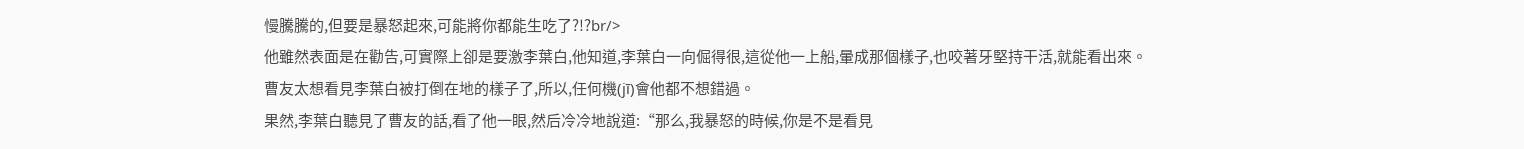慢騰騰的,但要是暴怒起來,可能將你都能生吃了?!?br/>
他雖然表面是在勸告,可實際上卻是要激李葉白,他知道,李葉白一向倔得很,這從他一上船,暈成那個樣子,也咬著牙堅持干活,就能看出來。
曹友太想看見李葉白被打倒在地的樣子了,所以,任何機(jī)會他都不想錯過。
果然,李葉白聽見了曹友的話,看了他一眼,然后冷冷地說道:“那么,我暴怒的時候,你是不是看見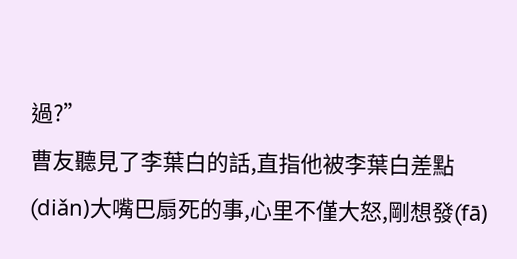過?”
曹友聽見了李葉白的話,直指他被李葉白差點(diǎn)大嘴巴扇死的事,心里不僅大怒,剛想發(fā)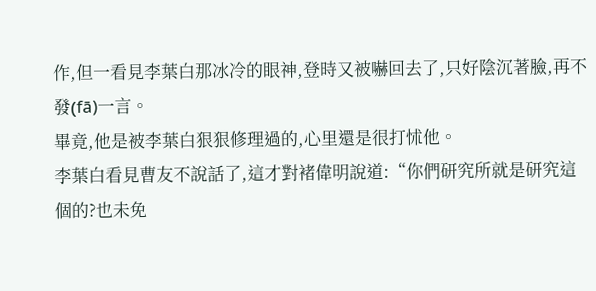作,但一看見李葉白那冰冷的眼神,登時又被嚇回去了,只好陰沉著臉,再不發(fā)一言。
畢竟,他是被李葉白狠狠修理過的,心里還是很打怵他。
李葉白看見曹友不說話了,這才對褚偉明說道:“你們研究所就是研究這個的?也未免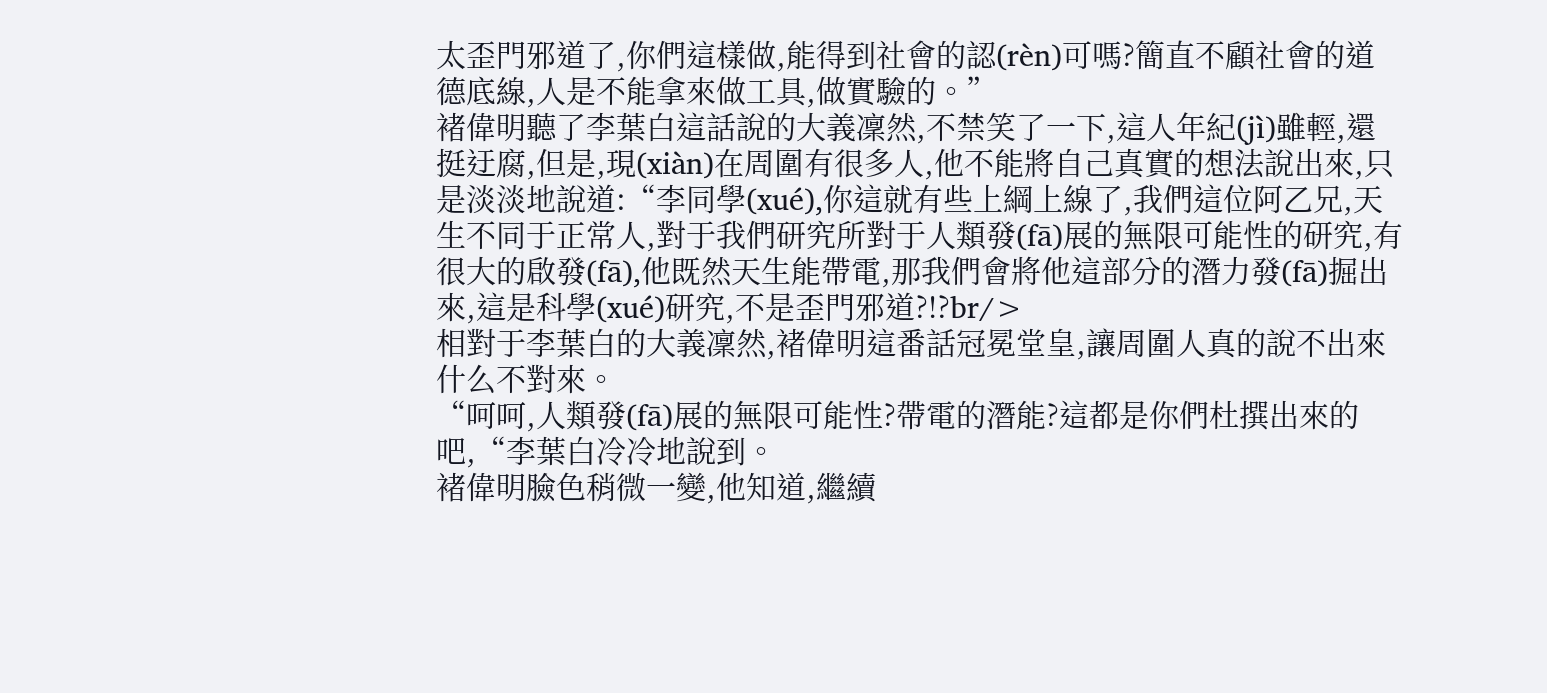太歪門邪道了,你們這樣做,能得到社會的認(rèn)可嗎?簡直不顧社會的道德底線,人是不能拿來做工具,做實驗的。”
褚偉明聽了李葉白這話說的大義凜然,不禁笑了一下,這人年紀(jì)雖輕,還挺迂腐,但是,現(xiàn)在周圍有很多人,他不能將自己真實的想法說出來,只是淡淡地說道:“李同學(xué),你這就有些上綱上線了,我們這位阿乙兄,天生不同于正常人,對于我們研究所對于人類發(fā)展的無限可能性的研究,有很大的啟發(fā),他既然天生能帶電,那我們會將他這部分的潛力發(fā)掘出來,這是科學(xué)研究,不是歪門邪道?!?br/>
相對于李葉白的大義凜然,褚偉明這番話冠冕堂皇,讓周圍人真的說不出來什么不對來。
“呵呵,人類發(fā)展的無限可能性?帶電的潛能?這都是你們杜撰出來的吧,“李葉白冷冷地說到。
褚偉明臉色稍微一變,他知道,繼續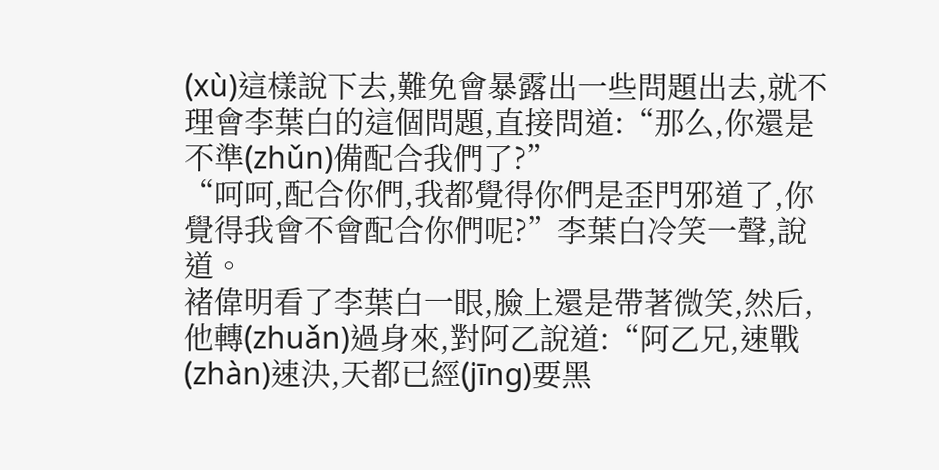(xù)這樣說下去,難免會暴露出一些問題出去,就不理會李葉白的這個問題,直接問道:“那么,你還是不準(zhǔn)備配合我們了?”
“呵呵,配合你們,我都覺得你們是歪門邪道了,你覺得我會不會配合你們呢?”李葉白冷笑一聲,說道。
褚偉明看了李葉白一眼,臉上還是帶著微笑,然后,他轉(zhuǎn)過身來,對阿乙說道:“阿乙兄,速戰(zhàn)速決,天都已經(jīng)要黑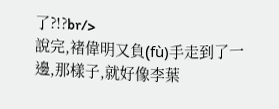了?!?br/>
說完,褚偉明又負(fù)手走到了一邊,那樣子,就好像李葉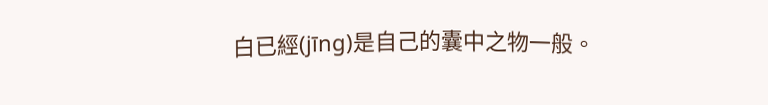白已經(jīng)是自己的囊中之物一般。